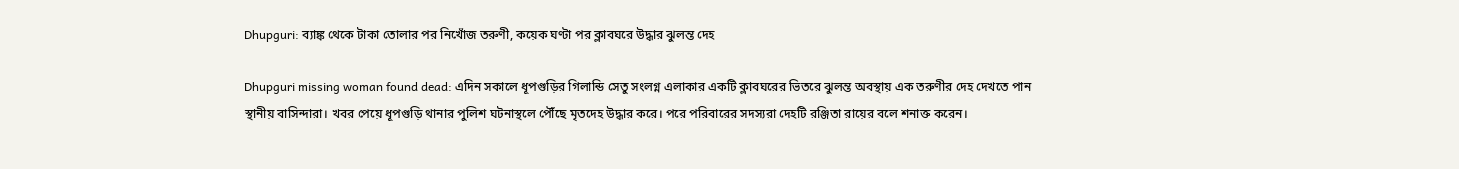Dhupguri: ব্যাঙ্ক থেকে টাকা তোলার পর নিখোঁজ তরুণী, কয়েক ঘণ্টা পর ক্লাবঘরে উদ্ধার ঝুলন্ত দেহ

Dhupguri missing woman found dead: এদিন সকালে ধূপগুড়ির গিলান্ডি সেতু সংলগ্ন এলাকার একটি ক্লাবঘরের ভিতরে ঝুলন্ত অবস্থায় এক তরুণীর দেহ দেখতে পান স্থানীয় বাসিন্দারা। খবর পেয়ে ধূপগুড়ি থানার পুলিশ ঘটনাস্থলে পৌঁছে মৃতদেহ উদ্ধার করে। পরে পরিবারের সদস্যরা দেহটি রঞ্জিতা রায়ের বলে শনাক্ত করেন।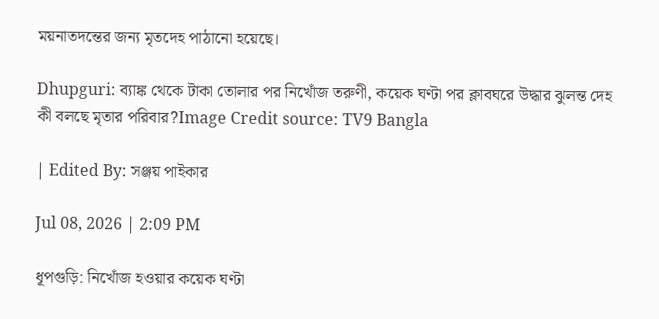ময়নাতদন্তের জন্য মৃতদেহ পাঠানো হয়েছে।

Dhupguri: ব্যাঙ্ক থেকে টাকা তোলার পর নিখোঁজ তরুণী, কয়েক ঘণ্টা পর ক্লাবঘরে উদ্ধার ঝুলন্ত দেহ
কী বলছে মৃতার পরিবার?Image Credit source: TV9 Bangla

| Edited By: সঞ্জয় পাইকার

Jul 08, 2026 | 2:09 PM

ধূপগুড়ি: নিখোঁজ হওয়ার কয়েক ঘণ্টা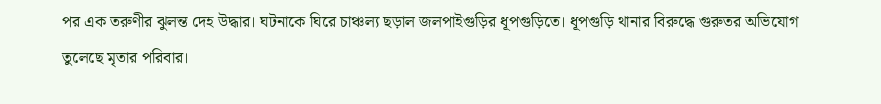পর এক তরুণীর ঝুলন্ত দেহ উদ্ধার। ঘটনাকে ঘিরে চাঞ্চল্য ছড়াল জলপাইগুড়ির ধূপগুড়িতে। ধূপগুড়ি থানার বিরুদ্ধে গুরুতর অভিযোগ তুলেছে মৃতার পরিবার।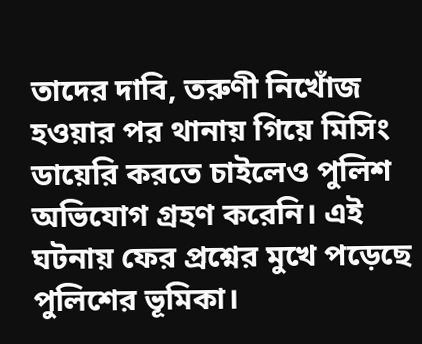তাদের দাবি, তরুণী নিখোঁজ হওয়ার পর থানায় গিয়ে মিসিং ডায়েরি করতে চাইলেও পুলিশ অভিযোগ গ্রহণ করেনি। এই ঘটনায় ফের প্রশ্নের মুখে পড়েছে পুলিশের ভূমিকা।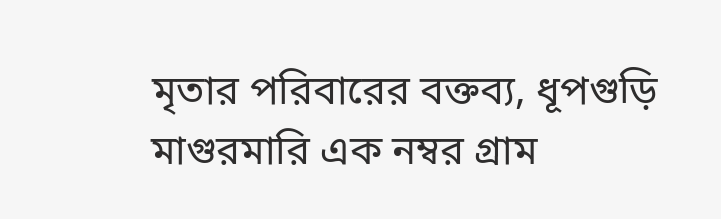মৃতার পরিবারের বক্তব্য, ধূপগুড়ি মাগুরমারি এক নম্বর গ্রাম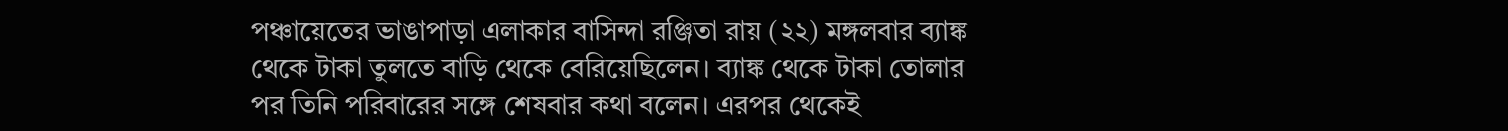পঞ্চায়েতের ভাঙাপাড়া এলাকার বাসিন্দা রঞ্জিতা রায় (২২) মঙ্গলবার ব্যাঙ্ক থেকে টাকা তুলতে বাড়ি থেকে বেরিয়েছিলেন। ব্যাঙ্ক থেকে টাকা তোলার পর তিনি পরিবারের সঙ্গে শেষবার কথা বলেন। এরপর থেকেই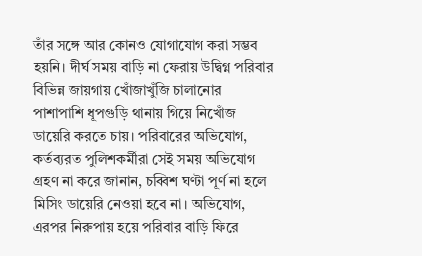তাঁর সঙ্গে আর কোনও যোগাযোগ করা সম্ভব হয়নি। দীর্ঘ সময় বাড়ি না ফেরায় উদ্বিগ্ন পরিবার বিভিন্ন জায়গায় খোঁজাখুঁজি চালানোর পাশাপাশি ধূপগুড়ি থানায় গিয়ে নিখোঁজ ডায়েরি করতে চায়। পরিবারের অভিযোগ, কর্তব্যরত পুলিশকর্মীরা সেই সময় অভিযোগ গ্রহণ না করে জানান, চব্বিশ ঘণ্টা পূর্ণ না হলে মিসিং ডায়েরি নেওয়া হবে না। অভিযোগ, এরপর নিরুপায় হয়ে পরিবার বাড়ি ফিরে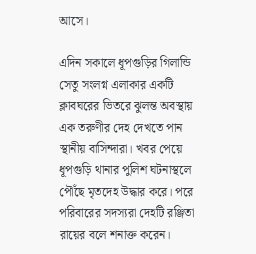আসে।

এদিন সকালে ধূপগুড়ির গিলান্ডি সেতু সংলগ্ন এলাকার একটি ক্লাবঘরের ভিতরে ঝুলন্ত অবস্থায় এক তরুণীর দেহ দেখতে পান স্থানীয় বাসিন্দারা। খবর পেয়ে ধূপগুড়ি থানার পুলিশ ঘটনাস্থলে পৌঁছে মৃতদেহ উদ্ধার করে। পরে পরিবারের সদস্যরা দেহটি রঞ্জিতা রায়ের বলে শনাক্ত করেন।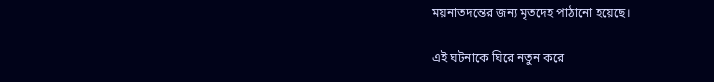ময়নাতদন্তের জন্য মৃতদেহ পাঠানো হয়েছে।

এই ঘটনাকে ঘিরে নতুন করে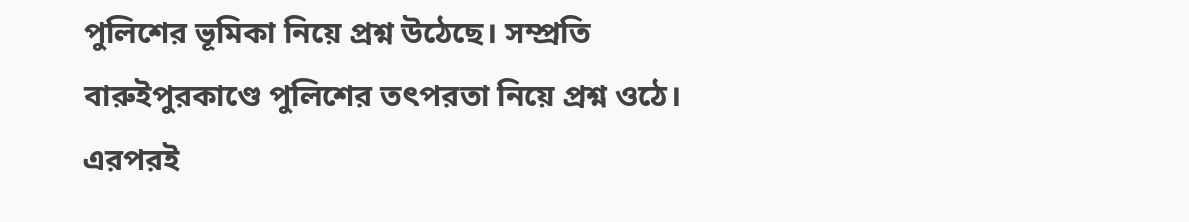পুলিশের ভূমিকা নিয়ে প্রশ্ন উঠেছে। সম্প্রতি বারুইপুরকাণ্ডে পুলিশের তৎপরতা নিয়ে প্রশ্ন ওঠে। এরপরই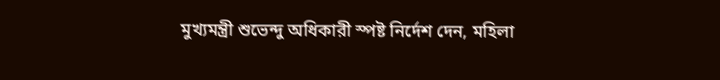মুখ্যমন্ত্রী শুভেন্দু অধিকারী স্পষ্ট নির্দেশ দেন, মহিলা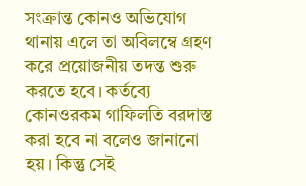সংক্রান্ত কোনও অভিযোগ থানায় এলে তা অবিলম্বে গ্রহণ করে প্রয়োজনীয় তদন্ত শুরু করতে হবে। কর্তব্যে কোনওরকম গাফিলতি বরদাস্ত করা হবে না বলেও জানানো হয়। কিন্তু সেই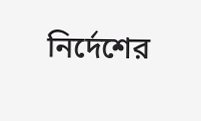নির্দেশের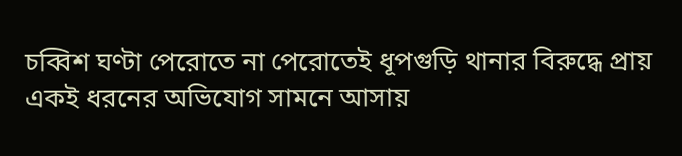চব্বিশ ঘণ্টা পেরোতে না পেরোতেই ধূপগুড়ি থানার বিরুদ্ধে প্রায় একই ধরনের অভিযোগ সামনে আসায়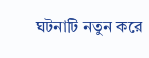ঘটনাটি নতুন করে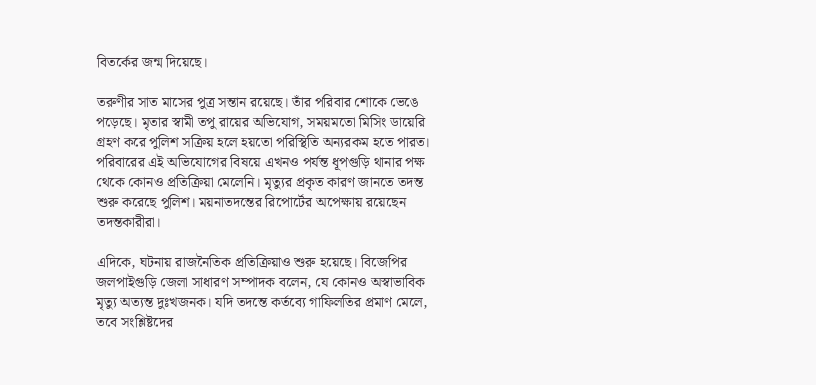বিতর্কের জন্ম দিয়েছে।

তরুণীর সাত মাসের পুত্র সন্তান রয়েছে। তাঁর পরিবার শোকে ভেঙে পড়েছে। মৃতার স্বামী তপু রায়ের অভিযোগ, সময়মতো মিসিং ডায়েরি গ্রহণ করে পুলিশ সক্রিয় হলে হয়তো পরিস্থিতি অন্যরকম হতে পারত। পরিবারের এই অভিযোগের বিষয়ে এখনও পর্যন্ত ধূপগুড়ি থানার পক্ষ থেকে কোনও প্রতিক্রিয়া মেলেনি। মৃত্যুর প্রকৃত কারণ জানতে তদন্ত শুরু করেছে পুলিশ। ময়নাতদন্তের রিপোর্টের অপেক্ষায় রয়েছেন তদন্তকারীরা।

এদিকে, ঘটনায় রাজনৈতিক প্রতিক্রিয়াও শুরু হয়েছে। বিজেপির জলপাইগুড়ি জেলা সাধারণ সম্পাদক বলেন, যে কোনও অস্বাভাবিক মৃত্যু অত্যন্ত দুঃখজনক। যদি তদন্তে কর্তব্যে গাফিলতির প্রমাণ মেলে, তবে সংশ্লিষ্টদের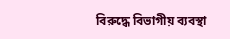বিরুদ্ধে বিভাগীয় ব্যবস্থা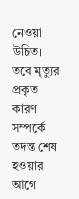নেওয়া উচিত। তবে মৃত্যুর প্রকৃত কারণ সম্পর্কে তদন্ত শেষ হওয়ার আগে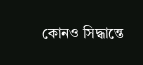কোনও সিদ্ধান্তে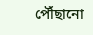পৌঁছানো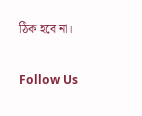ঠিক হবে না।

Follow Us